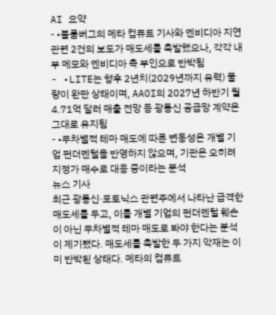AI 요약
- •블룸버그의 메타 컴퓨트 기사와 엔비디아 지연 관련 2건의 보도가 매도세를 촉발했으나, 각각 내부 메모와 엔비디아 측 부인으로 반박됨
- •LITE는 향후 2년치(2029년까지 유력) 물량이 완판 상태이며, AAOI의 2027년 하반기 월 4.71억 달러 매출 전망 등 광통신 공급망 계약은 그대로 유지됨
- •무차별적 테마 매도에 따른 변동성은 개별 기업 펀더멘털을 반영하지 않으며, 기관은 오히려 지정가 매수로 대응 중이라는 분석
뉴스 기사
최근 광통신·포토닉스 관련주에서 나타난 급격한 매도세를 두고, 이를 개별 기업의 펀더멘털 훼손이 아닌 무차별적 테마 매도로 봐야 한다는 분석이 제기됐다. 매도세를 촉발한 두 가지 악재는 이미 반박된 상태다. 메타의 컴퓨트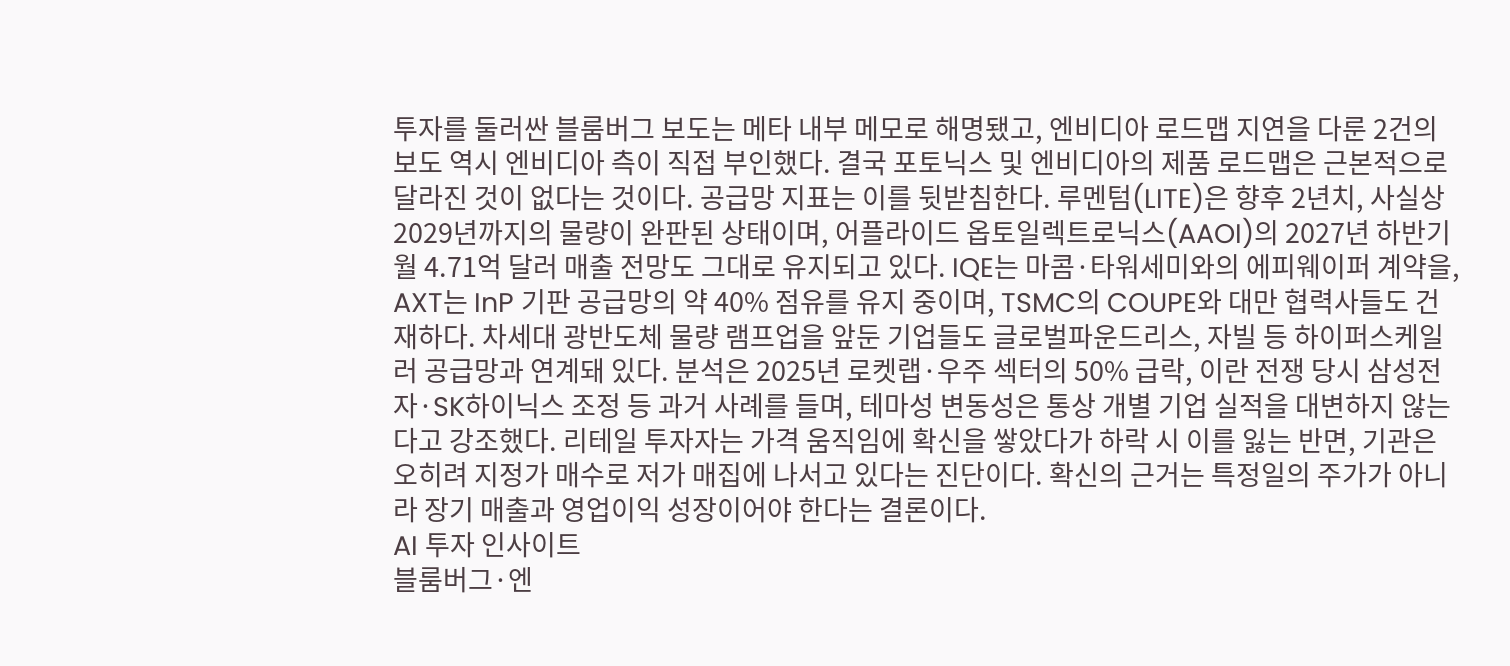투자를 둘러싼 블룸버그 보도는 메타 내부 메모로 해명됐고, 엔비디아 로드맵 지연을 다룬 2건의 보도 역시 엔비디아 측이 직접 부인했다. 결국 포토닉스 및 엔비디아의 제품 로드맵은 근본적으로 달라진 것이 없다는 것이다. 공급망 지표는 이를 뒷받침한다. 루멘텀(LITE)은 향후 2년치, 사실상 2029년까지의 물량이 완판된 상태이며, 어플라이드 옵토일렉트로닉스(AAOI)의 2027년 하반기 월 4.71억 달러 매출 전망도 그대로 유지되고 있다. IQE는 마콤·타워세미와의 에피웨이퍼 계약을, AXT는 InP 기판 공급망의 약 40% 점유를 유지 중이며, TSMC의 COUPE와 대만 협력사들도 건재하다. 차세대 광반도체 물량 램프업을 앞둔 기업들도 글로벌파운드리스, 자빌 등 하이퍼스케일러 공급망과 연계돼 있다. 분석은 2025년 로켓랩·우주 섹터의 50% 급락, 이란 전쟁 당시 삼성전자·SK하이닉스 조정 등 과거 사례를 들며, 테마성 변동성은 통상 개별 기업 실적을 대변하지 않는다고 강조했다. 리테일 투자자는 가격 움직임에 확신을 쌓았다가 하락 시 이를 잃는 반면, 기관은 오히려 지정가 매수로 저가 매집에 나서고 있다는 진단이다. 확신의 근거는 특정일의 주가가 아니라 장기 매출과 영업이익 성장이어야 한다는 결론이다.
AI 투자 인사이트
블룸버그·엔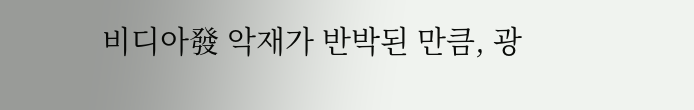비디아發 악재가 반박된 만큼, 광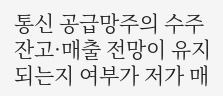통신 공급망주의 수주잔고·매출 전망이 유지되는지 여부가 저가 매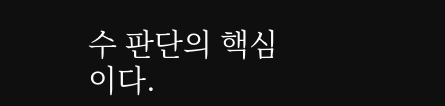수 판단의 핵심이다.